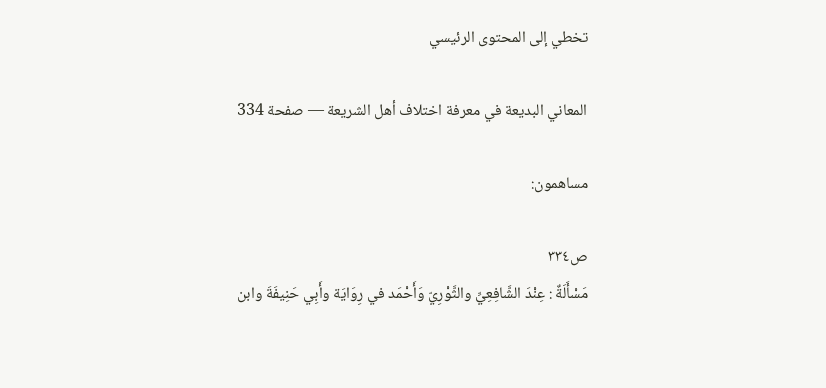تخطي إلى المحتوى الرئيسي

المعاني البديعة في معرفة اختلاف أهل الشريعة — صفحة 334

مساهمون:

ص٣٣٤
مَسْأَلَةٌ : عِنْدَ الشَّافِعِيِّ والثَّوْرِيّ وَأَحْمَد في رِوَايَة وأَبِي حَنِيفَةَ وابن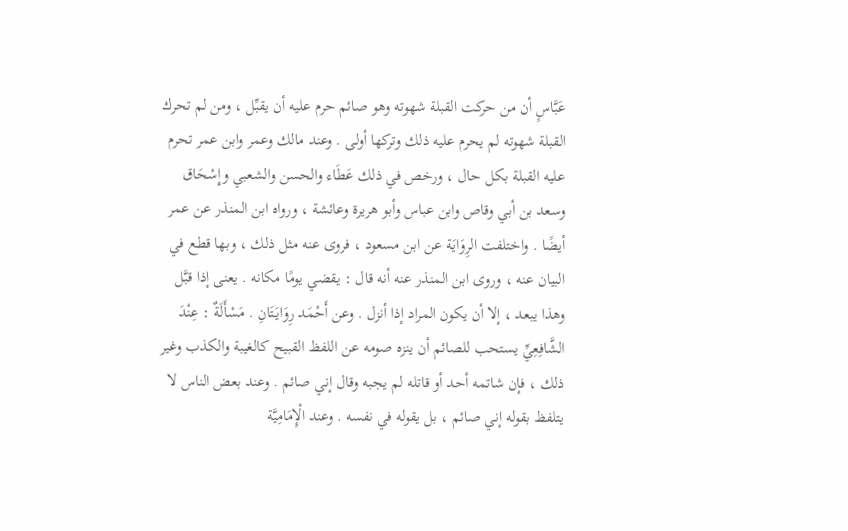عَبَّاسٍ أن من حركت القبلة شهوته وهو صائم حرم عليه أن يقبِّل ، ومن لم تحرك القبلة شهوته لم يحرم عليه ذلك وتركها أولى . وعند مالك وعمر وابن عمر تحرم عليه القبلة بكل حال ، ورخص في ذلك عَطَاء والحسن والشعبي وإِسْحَاق وسعد بن أبي وقاص وابن عباس وأبو هريرة وعائشة ، ورواه ابن المنذر عن عمر أيضًا . واختلفت الرِوَايَة عن ابن مسعود ، فروى عنه مثل ذلك ، وبها قطع في البيان عنه ، وروى ابن المنذر عنه أنه قال : يقضي يومًا مكانه . يعنى إذا قبَّل وهذا يبعد ، إلا أن يكون المراد إذا أنزل . وعن أَحْمَد رِوَايَتَانِ . مَسْأَلَةٌ : عِنْدَ الشَّافِعِيِّ يستحب للصائم أن ينزه صومه عن اللفظ القبيح كالغيبة والكذب وغير ذلك ، فإن شاتمه أحد أو قاتله لم يجبه وقال إني صائم . وعند بعض الناس لا يتلفظ بقوله إني صائم ، بل يقوله في نفسه . وعند الْإِمَامِيَّة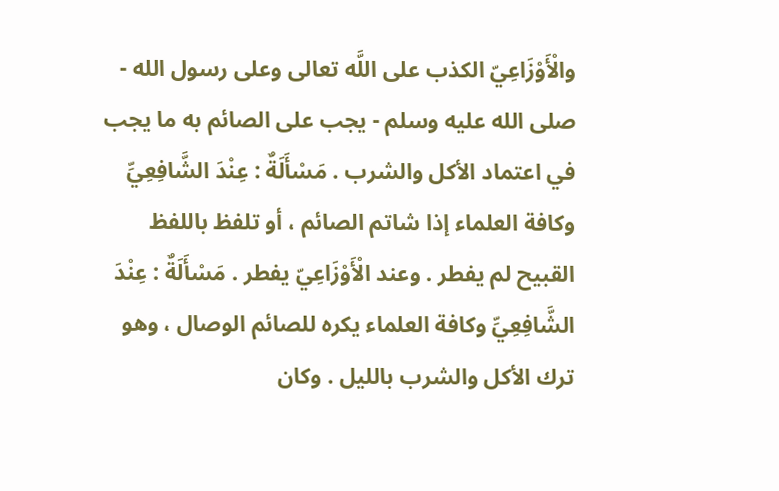والْأَوْزَاعِيّ الكذب على اللَّه تعالى وعلى رسول الله - صلى الله عليه وسلم - يجب على الصائم به ما يجب في اعتماد الأكل والشرب . مَسْأَلَةٌ : عِنْدَ الشَّافِعِيِّ وكافة العلماء إذا شاتم الصائم ، أو تلفظ باللفظ القبيح لم يفطر . وعند الْأَوْزَاعِيّ يفطر . مَسْأَلَةٌ : عِنْدَ الشَّافِعِيِّ وكافة العلماء يكره للصائم الوصال ، وهو ترك الأكل والشرب بالليل . وكان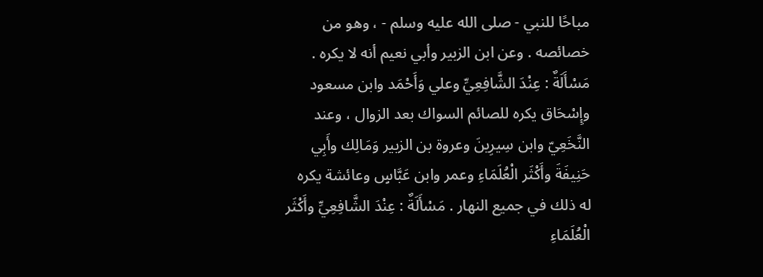مباحًا للنبي - صلى الله عليه وسلم - ، وهو من خصائصه . وعن ابن الزبير وأبي نعيم أنه لا يكره . مَسْأَلَةٌ : عِنْدَ الشَّافِعِيِّ وعلي وَأَحْمَد وابن مسعود وإِسْحَاق يكره للصائم السواك بعد الزوال ، وعند النَّخَعِيّ وابن سِيرِينَ وعروة بن الزبير وَمَالِك وأَبِي حَنِيفَةَ وأَكْثَر الْعُلَمَاءِ وعمر وابن عَبَّاسٍ وعائشة يكره له ذلك في جميع النهار . مَسْأَلَةٌ : عِنْدَ الشَّافِعِيِّ وأَكْثَر الْعُلَمَاءِ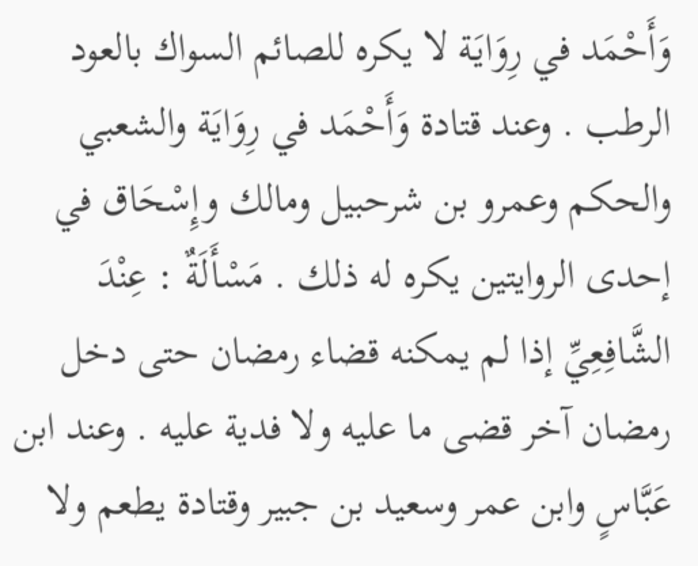وَأَحْمَد في رِوَايَة لا يكره للصائم السواك بالعود الرطب . وعند قتادة وَأَحْمَد في رِوَايَة والشعبي والحكم وعمرو بن شرحبيل ومالك وإِسْحَاق في إحدى الروايتين يكره له ذلك . مَسْأَلَةٌ : عِنْدَ الشَّافِعِيِّ إذا لم يمكنه قضاء رمضان حتى دخل رمضان آخر قضى ما عليه ولا فدية عليه . وعند ابن عَبَّاسٍ وابن عمر وسعيد بن جبير وقتادة يطعم ولا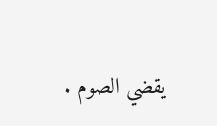يقضي الصوم .